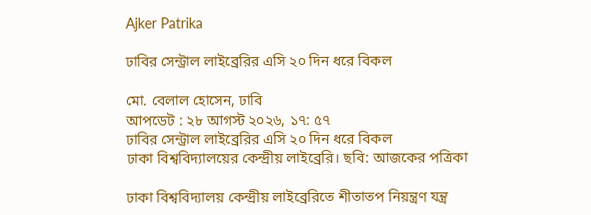Ajker Patrika

ঢাবির সেন্ট্রাল লাইব্রেরির এসি ২০ দিন ধরে বিকল

মো. বেলাল হোসেন, ঢাবি
আপডেট : ২৮ আগস্ট ২০২৬, ১৭: ৫৭
ঢাবির সেন্ট্রাল লাইব্রেরির এসি ২০ দিন ধরে বিকল
ঢাকা বিশ্ববিদ্যালয়ের কেন্দ্রীয় লাইব্রেরি। ছবি: আজকের পত্রিকা

ঢাকা বিশ্ববিদ্যালয় কেন্দ্রীয় লাইব্রেরিতে শীতাতপ নিয়ন্ত্রণ যন্ত্র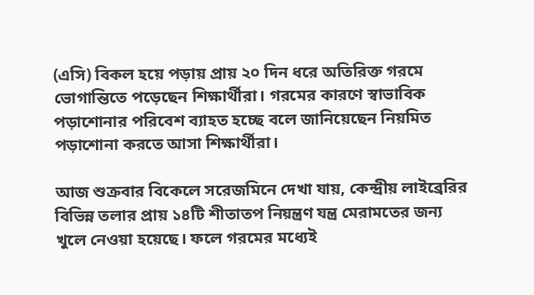(এসি) বিকল হয়ে পড়ায় প্রায় ২০ দিন ধরে অতিরিক্ত গরমে ভোগান্তিতে পড়েছেন শিক্ষার্থীরা। গরমের কারণে স্বাভাবিক পড়াশোনার পরিবেশ ব্যাহত হচ্ছে বলে জানিয়েছেন নিয়মিত পড়াশোনা করতে আসা শিক্ষার্থীরা।

আজ শুক্রবার বিকেলে সরেজমিনে দেখা যায়, কেন্দ্রীয় লাইব্রেরির বিভিন্ন তলার প্রায় ১৪টি শীতাতপ নিয়ন্ত্রণ যন্ত্র মেরামতের জন্য খুলে নেওয়া হয়েছে। ফলে গরমের মধ্যেই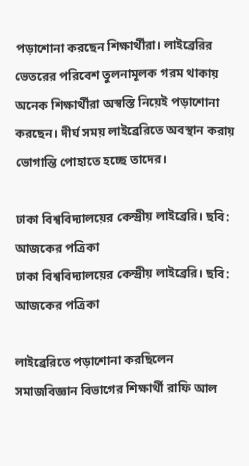পড়াশোনা করছেন শিক্ষার্থীরা। লাইব্রেরির ভেতরের পরিবেশ তুলনামূলক গরম থাকায় অনেক শিক্ষার্থীরা অস্বস্তি নিয়েই পড়াশোনা করছেন। দীর্ঘ সময় লাইব্রেরিতে অবস্থান করায় ভোগান্তি পোহাতে হচ্ছে তাদের।

ঢাকা বিশ্ববিদ্যালয়ের কেন্দ্রীয় লাইব্রেরি। ছবি: আজকের পত্রিকা
ঢাকা বিশ্ববিদ্যালয়ের কেন্দ্রীয় লাইব্রেরি। ছবি: আজকের পত্রিকা

লাইব্রেরিতে পড়াশোনা করছিলেন সমাজবিজ্ঞান বিভাগের শিক্ষার্থী রাফি আল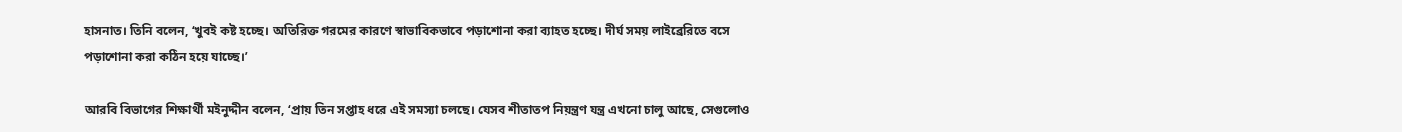হাসনাত। তিনি বলেন, ‘খুবই কষ্ট হচ্ছে। অতিরিক্ত গরমের কারণে স্বাভাবিকভাবে পড়াশোনা করা ব্যাহত হচ্ছে। দীর্ঘ সময় লাইব্রেরিতে বসে পড়াশোনা করা কঠিন হয়ে যাচ্ছে।’

আরবি বিভাগের শিক্ষার্থী মইনুদ্দীন বলেন, ‘প্রায় তিন সপ্তাহ ধরে এই সমস্যা চলছে। যেসব শীতাতপ নিয়ন্ত্রণ যন্ত্র এখনো চালু আছে, সেগুলোও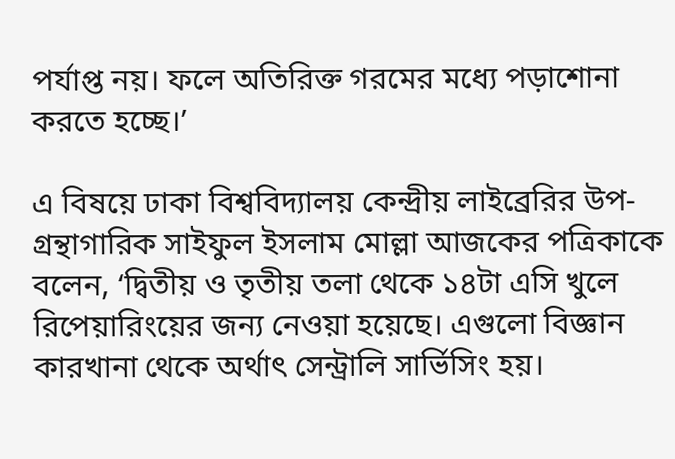পর্যাপ্ত নয়। ফলে অতিরিক্ত গরমের মধ্যে পড়াশোনা করতে হচ্ছে।’

এ বিষয়ে ঢাকা বিশ্ববিদ্যালয় কেন্দ্রীয় লাইব্রেরির উপ-গ্রন্থাগারিক সাইফুল ইসলাম মোল্লা আজকের পত্রিকাকে বলেন, ‘দ্বিতীয় ও তৃতীয় তলা থেকে ১৪টা এসি খুলে রিপেয়ারিংয়ের জন্য নেওয়া হয়েছে। এগুলো বিজ্ঞান কারখানা থেকে অর্থাৎ সেন্ট্রালি সার্ভিসিং হয়।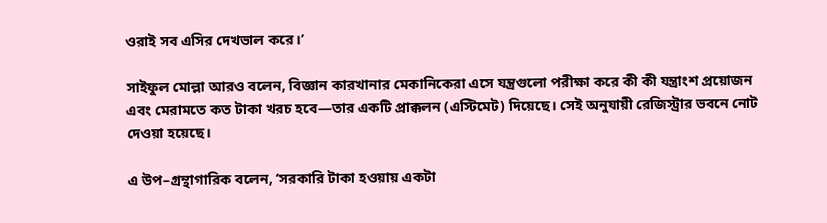ওরাই সব এসির দেখভাল করে।’

সাইফুল মোল্লা আরও বলেন, বিজ্ঞান কারখানার মেকানিকেরা এসে যন্ত্রগুলো পরীক্ষা করে কী কী যন্ত্রাংশ প্রয়োজন এবং মেরামতে কত টাকা খরচ হবে—তার একটি প্রাক্কলন (এস্টিমেট) দিয়েছে। সেই অনুযায়ী রেজিস্ট্রার ভবনে নোট দেওয়া হয়েছে।

এ উপ–গ্রন্থাগারিক বলেন, ‘সরকারি টাকা হওয়ায় একটা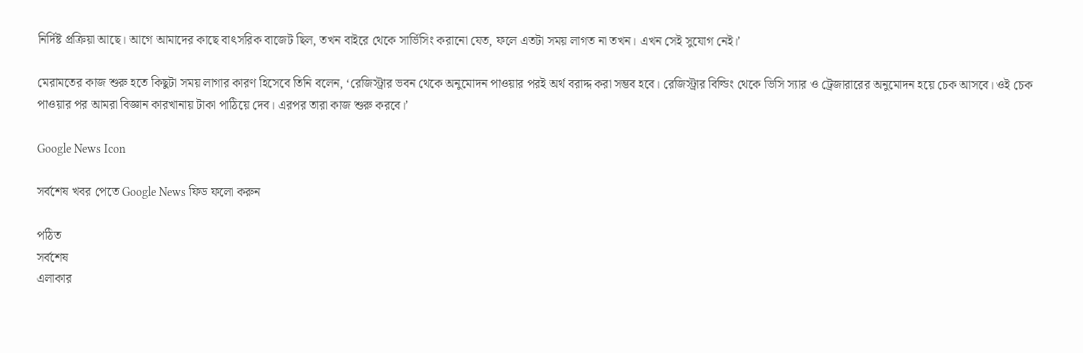নির্দিষ্ট প্রক্রিয়া আছে। আগে আমাদের কাছে বাৎসরিক বাজেট ছিল, তখন বাইরে থেকে সার্ভিসিং করানো যেত, ফলে এতটা সময় লাগত না তখন। এখন সেই সুযোগ নেই।’

মেরামতের কাজ শুরু হতে কিছুটা সময় লাগার কারণ হিসেবে তিনি বলেন, ‘রেজিস্ট্রার ভবন থেকে অনুমোদন পাওয়ার পরই অর্থ বরাদ্দ করা সম্ভব হবে। রেজিস্ট্রার বিল্ডিং থেকে ভিসি স্যার ও ট্রেজারারের অনুমোদন হয়ে চেক আসবে। ওই চেক পাওয়ার পর আমরা বিজ্ঞান কারখানায় টাকা পাঠিয়ে দেব। এরপর তারা কাজ শুরু করবে।’

Google News Icon

সর্বশেষ খবর পেতে Google News ফিড ফলো করুন

পঠিত
সর্বশেষ
এলাকার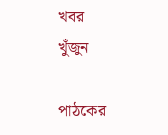খবর
খুঁজুন

পাঠকের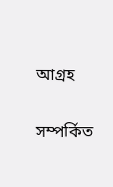আগ্রহ

সম্পর্কিত